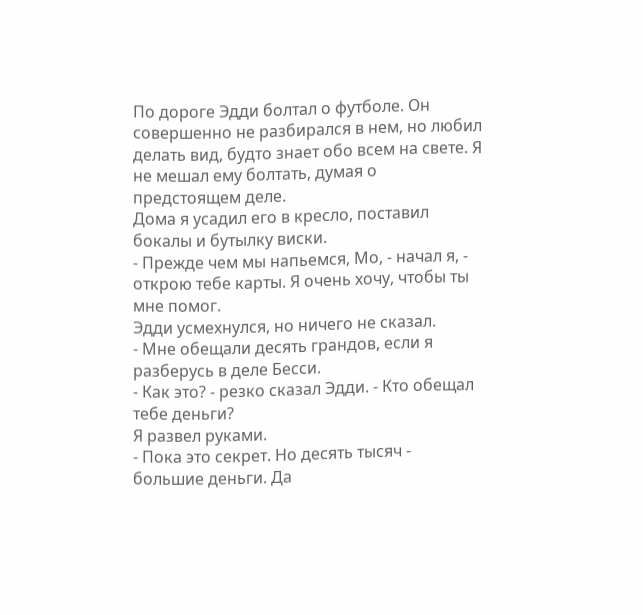По дороге Эдди болтал о футболе. Он совершенно не разбирался в нем, но любил делать вид, будто знает обо всем на свете. Я не мешал ему болтать, думая о предстоящем деле.
Дома я усадил его в кресло, поставил бокалы и бутылку виски.
- Прежде чем мы напьемся, Мо, - начал я, - открою тебе карты. Я очень хочу, чтобы ты мне помог.
Эдди усмехнулся, но ничего не сказал.
- Мне обещали десять грандов, если я разберусь в деле Бесси.
- Как это? - резко сказал Эдди. - Кто обещал тебе деньги?
Я развел руками.
- Пока это секрет. Но десять тысяч - большие деньги. Да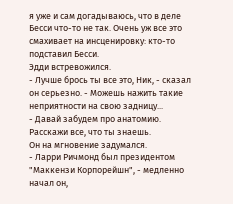я уже и сам догадываюсь, что в деле Бесси что-то не так. Очень уж все это смахивает на инсценировку: кто-то подставил Бесси.
Эдди встревожился.
- Лучше брось ты все это, Ник, - сказал он серьезно. - Можешь нажить такие неприятности на свою задницу...
- Давай забудем про анатомию. Расскажи все, что ты знаешь.
Он на мгновение задумался.
- Ларри Ричмонд был президентом "Маккензи Корпорейшн", - медленно начал он,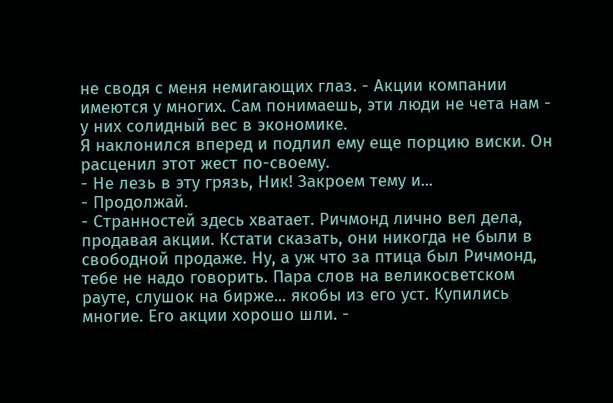не сводя с меня немигающих глаз. - Акции компании имеются у многих. Сам понимаешь, эти люди не чета нам - у них солидный вес в экономике.
Я наклонился вперед и подлил ему еще порцию виски. Он расценил этот жест по-своему.
- Не лезь в эту грязь, Ник! Закроем тему и...
- Продолжай.
- Странностей здесь хватает. Ричмонд лично вел дела, продавая акции. Кстати сказать, они никогда не были в свободной продаже. Ну, а уж что за птица был Ричмонд, тебе не надо говорить. Пара слов на великосветском рауте, слушок на бирже... якобы из его уст. Купились многие. Его акции хорошо шли. -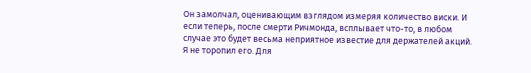Он замолчал, оценивающим взглядом измеряя количество виски. И если теперь, после смерти Ричмонда, всплывает что-то, в любом случае это будет весьма неприятное известие для держателей акций.
Я не торопил его. Для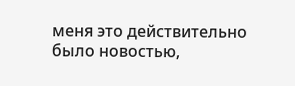меня это действительно было новостью,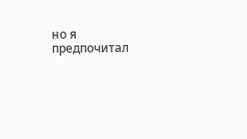но я предпочитал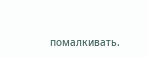помалкивать.